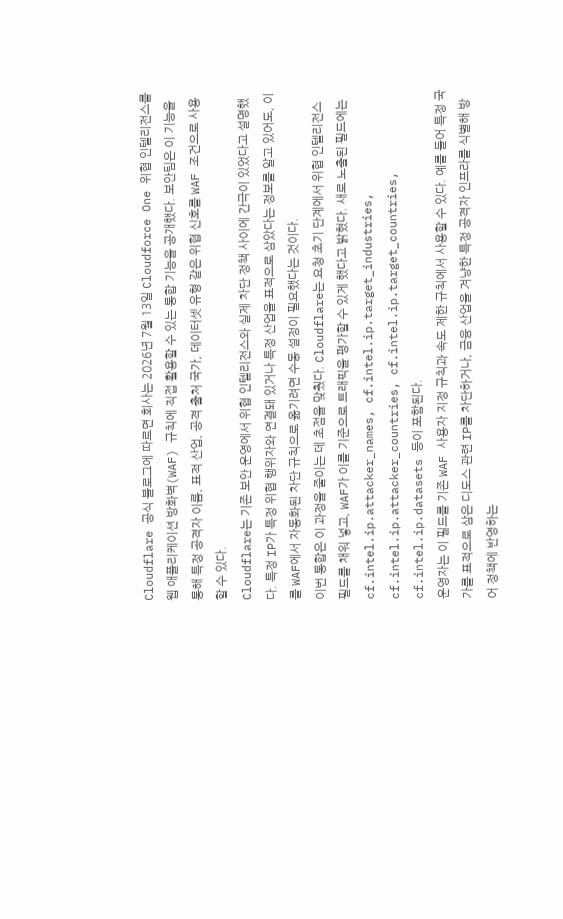Cloudflare 공식 블로그에 따르면 회사는 2026년 7월 13일 Cloudforce One 위협 인텔리전스를 웹 애플리케이션 방화벽(WAF) 규칙에 직접 활용할 수 있는 통합 기능을 공개했다. 보안팀은 이 기능을 통해 특정 공격자 이름, 표적 산업, 공격 출처 국가, 데이터셋 유형 같은 위협 신호를 WAF 조건으로 사용할 수 있다.
Cloudflare는 기존 보안 운영에서 위협 인텔리전스와 실제 차단 정책 사이에 간극이 있었다고 설명했다. 특정 IP가 특정 위협 행위자와 연결돼 있거나 특정 산업을 표적으로 삼았다는 정보를 알고 있어도, 이를 WAF에서 자동화된 차단 규칙으로 옮기려면 수동 설정이 필요했다는 것이다.
이번 통합은 이 과정을 줄이는 데 초점을 맞췄다. Cloudflare는 요청 초기 단계에서 위협 인텔리전스 필드를 채워 넣고, WAF가 이를 기준으로 트래픽을 평가할 수 있게 했다고 밝혔다. 새로 노출된 필드에는 cf.intel.ip.attacker_names, cf.intel.ip.target_industries, cf.intel.ip.attacker_countries, cf.intel.ip.target_countries, cf.intel.ip.datasets 등이 포함된다.
운영자는 이 필드를 기존 WAF 사용자 지정 규칙과 속도 제한 규칙에서 사용할 수 있다. 예를 들어 특정 국가를 표적으로 삼은 디도스 관련 IP를 차단하거나, 금융 산업을 겨냥한 특정 공격자 인프라를 식별해 방어 정책에 반영하는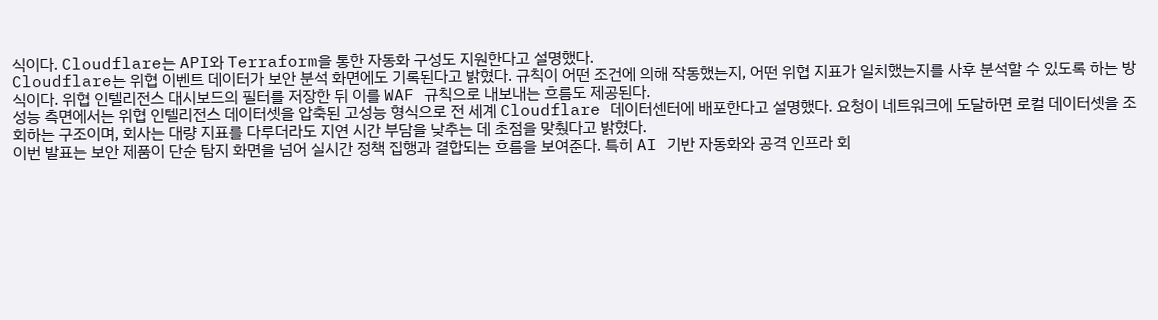식이다. Cloudflare는 API와 Terraform을 통한 자동화 구성도 지원한다고 설명했다.
Cloudflare는 위협 이벤트 데이터가 보안 분석 화면에도 기록된다고 밝혔다. 규칙이 어떤 조건에 의해 작동했는지, 어떤 위협 지표가 일치했는지를 사후 분석할 수 있도록 하는 방식이다. 위협 인텔리전스 대시보드의 필터를 저장한 뒤 이를 WAF 규칙으로 내보내는 흐름도 제공된다.
성능 측면에서는 위협 인텔리전스 데이터셋을 압축된 고성능 형식으로 전 세계 Cloudflare 데이터센터에 배포한다고 설명했다. 요청이 네트워크에 도달하면 로컬 데이터셋을 조회하는 구조이며, 회사는 대량 지표를 다루더라도 지연 시간 부담을 낮추는 데 초점을 맞췄다고 밝혔다.
이번 발표는 보안 제품이 단순 탐지 화면을 넘어 실시간 정책 집행과 결합되는 흐름을 보여준다. 특히 AI 기반 자동화와 공격 인프라 회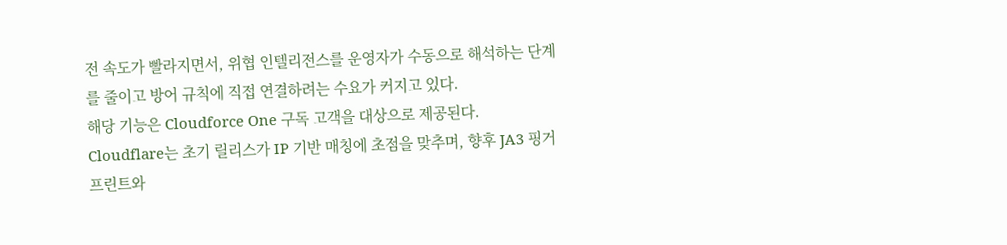전 속도가 빨라지면서, 위협 인텔리전스를 운영자가 수동으로 해석하는 단계를 줄이고 방어 규칙에 직접 연결하려는 수요가 커지고 있다.
해당 기능은 Cloudforce One 구독 고객을 대상으로 제공된다. Cloudflare는 초기 릴리스가 IP 기반 매칭에 초점을 맞추며, 향후 JA3 핑거프린트와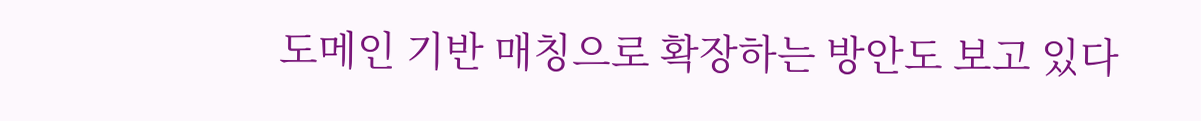도메인 기반 매칭으로 확장하는 방안도 보고 있다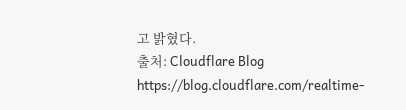고 밝혔다.
출처: Cloudflare Blog https://blog.cloudflare.com/realtime-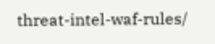threat-intel-waf-rules/